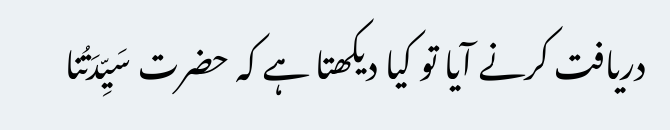دریافت کرنے آیا تو کیا دیکھتا ہے کہ حضرت سَیِّدَتُنا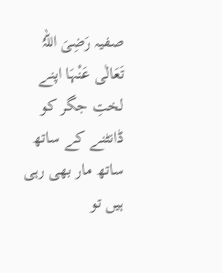صفیہ رَضِیَ اللہُ تَعَالٰی عَنْہَا اپنے لختِ جگر کو ڈانٹنے کے ساتھ ساتھ مار بھی رہی ہیں تو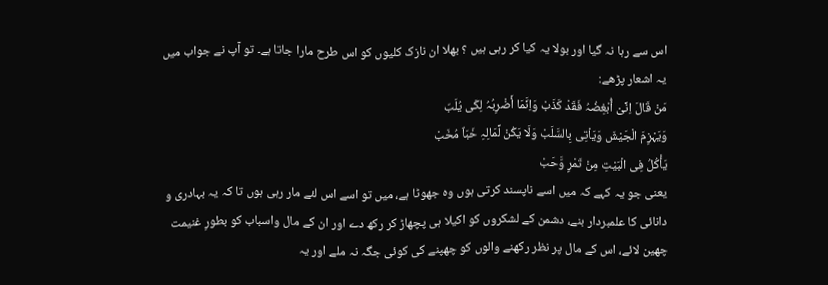اس سے رہا نہ گیا اور بولا یہ کیا کر رہی ہیں ؟ بھلا ان نازک کلیوں کو اس طرح مارا جاتا ہے۔ تو آپ نے جواب میں یہ اشعار پڑھے:
مَنْ قَالَ اِنِّیْ أُبْغِضُہُ فَقَدْ کَذَبْ وَاِنَّمَا أَضْرِبُہُ لِکَی یُلَبّ
وَیَہْزِمَ الْجَیْشَ وَیَاْتِی بِالسَّلَبْ وَلَا یَکُنْ لِّمَالِہِ خَبَاٌ مُخَبْ
یَأْکُلُ فِی الْبَیْتِ مِنْ تَمْرٍ وَّحَبْ
یعنی جو یہ کہے کہ میں اسے ناپسند کرتی ہوں وہ جھوٹا ہے، میں تو اسے اس لئے مار رہی ہوں تا کہ یہ بہادری و دانائی کا علمبردار بنے، دشمن کے لشکروں کو اکیلا ہی پچھاڑ کر رکھ دے اور ان کے مال واسباب کو بطورِ غنیمت چھین لائے، اس کے مال پر نظر رکھنے والوں کو چھپنے کی کوئی جگہ نہ ملے اور یہ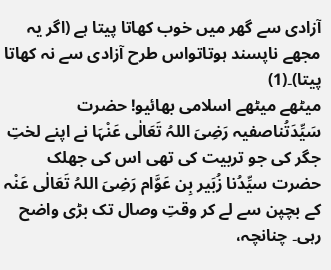آزادی سے گھر میں خوب کھاتا پیتا ہے (اگر یہ مجھے ناپسند ہوتاتواس طرح آزادی سے نہ کھاتا پیتا)۔(1)
میٹھے میٹھے اسلامی بھائیو! حضرت سَیِّدَتُناصفیہ رَضِیَ اللہُ تَعَالٰی عَنْہَا نے اپنے لختِ جگر کی جو تربیت کی تھی اس کی جھلک حضرت سیِّدُنا زُبَیر بِن عَوَّام رَضِیَ اللہُ تَعَالٰی عَنْہ کے بچپن سے لے کر وقتِ وصال تک بڑی واضح رہی۔ چنانچہ،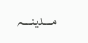مـــدینـــہ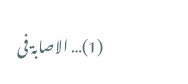(1)… الاصابۃ فی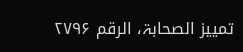تمییز الصحابۃ، الرقم ۲۷۹۶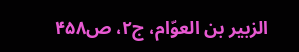الزبیر بن العوّام، ج۲، ص۴۵۸